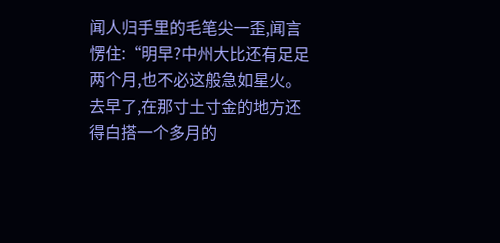闻人归手里的毛笔尖一歪,闻言愣住:“明早?中州大比还有足足两个月,也不必这般急如星火。去早了,在那寸土寸金的地方还得白搭一个多月的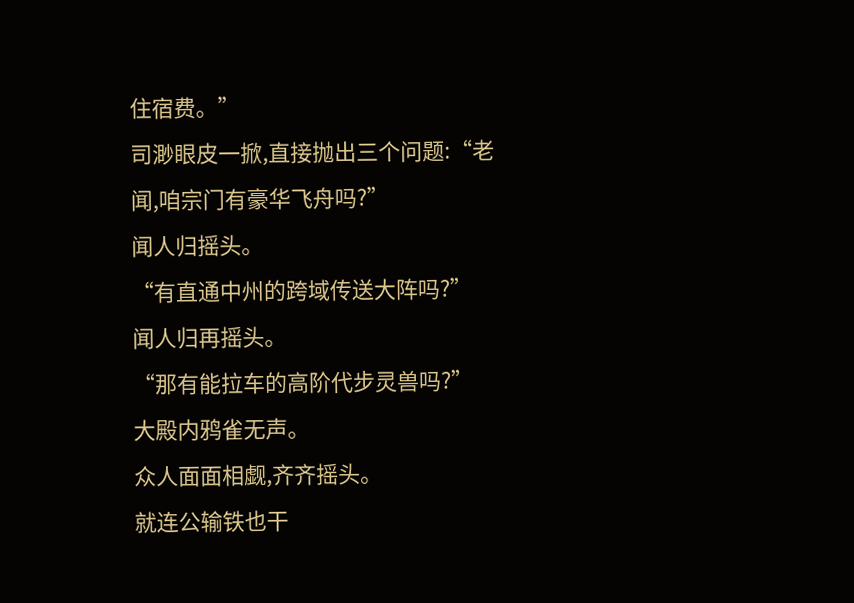住宿费。”
司渺眼皮一掀,直接抛出三个问题:“老闻,咱宗门有豪华飞舟吗?”
闻人归摇头。
“有直通中州的跨域传送大阵吗?”
闻人归再摇头。
“那有能拉车的高阶代步灵兽吗?”
大殿内鸦雀无声。
众人面面相觑,齐齐摇头。
就连公输铁也干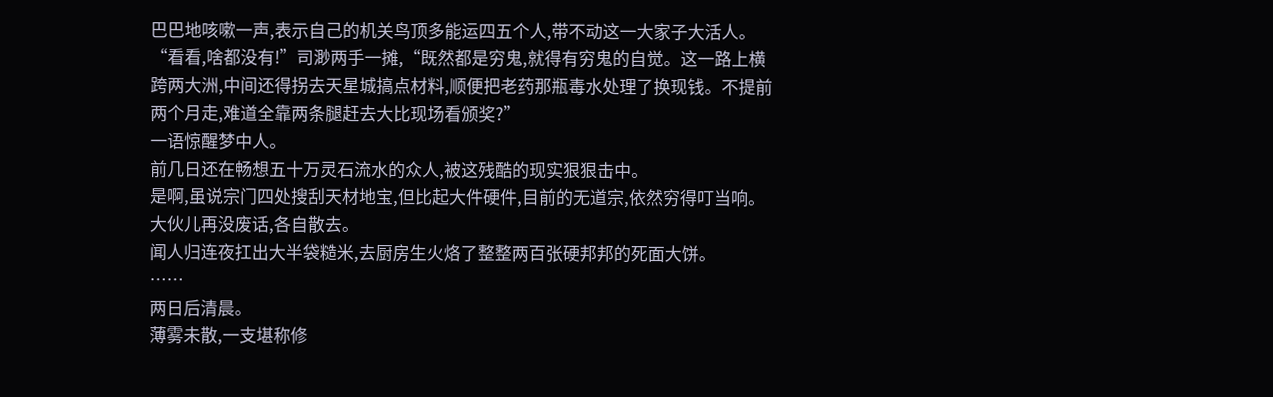巴巴地咳嗽一声,表示自己的机关鸟顶多能运四五个人,带不动这一大家子大活人。
“看看,啥都没有!”司渺两手一摊,“既然都是穷鬼,就得有穷鬼的自觉。这一路上横跨两大洲,中间还得拐去天星城搞点材料,顺便把老药那瓶毒水处理了换现钱。不提前两个月走,难道全靠两条腿赶去大比现场看颁奖?”
一语惊醒梦中人。
前几日还在畅想五十万灵石流水的众人,被这残酷的现实狠狠击中。
是啊,虽说宗门四处搜刮天材地宝,但比起大件硬件,目前的无道宗,依然穷得叮当响。
大伙儿再没废话,各自散去。
闻人归连夜扛出大半袋糙米,去厨房生火烙了整整两百张硬邦邦的死面大饼。
……
两日后清晨。
薄雾未散,一支堪称修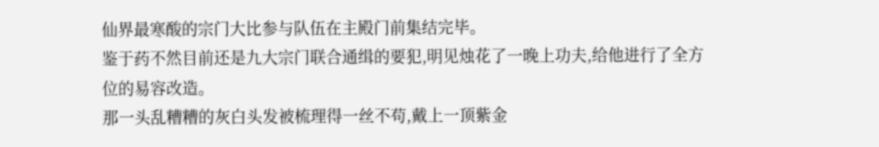仙界最寒酸的宗门大比参与队伍在主殿门前集结完毕。
鉴于药不然目前还是九大宗门联合通缉的要犯,明见烛花了一晚上功夫,给他进行了全方位的易容改造。
那一头乱糟糟的灰白头发被梳理得一丝不苟,戴上一顶紫金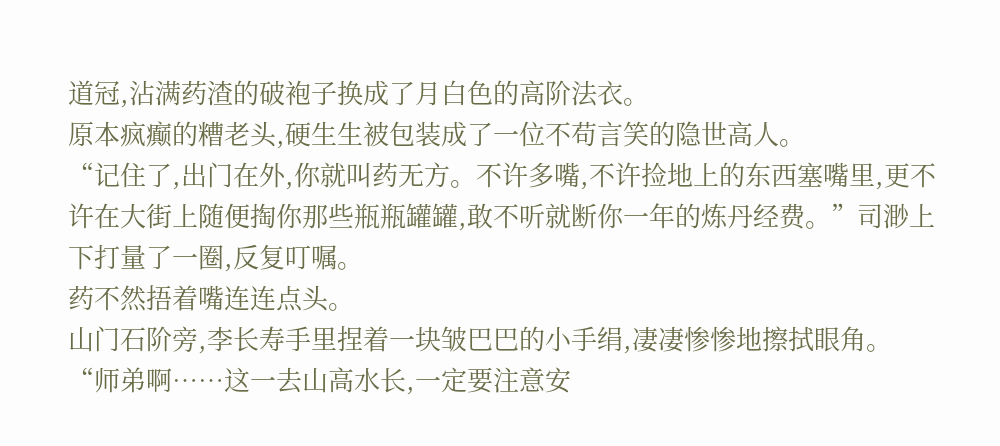道冠,沾满药渣的破袍子换成了月白色的高阶法衣。
原本疯癫的糟老头,硬生生被包装成了一位不苟言笑的隐世高人。
“记住了,出门在外,你就叫药无方。不许多嘴,不许捡地上的东西塞嘴里,更不许在大街上随便掏你那些瓶瓶罐罐,敢不听就断你一年的炼丹经费。”司渺上下打量了一圈,反复叮嘱。
药不然捂着嘴连连点头。
山门石阶旁,李长寿手里捏着一块皱巴巴的小手绢,凄凄惨惨地擦拭眼角。
“师弟啊……这一去山高水长,一定要注意安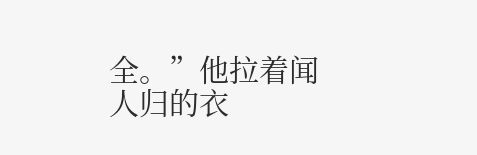全。”他拉着闻人归的衣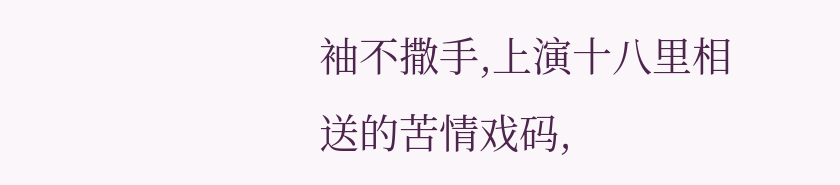袖不撒手,上演十八里相送的苦情戏码,